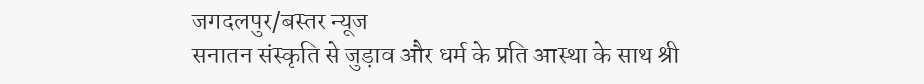जगदलपुर/बस्तर न्यूज
सनातन संस्कृति से जुड़ाव और धर्म के प्रति आस्था के साथ श्री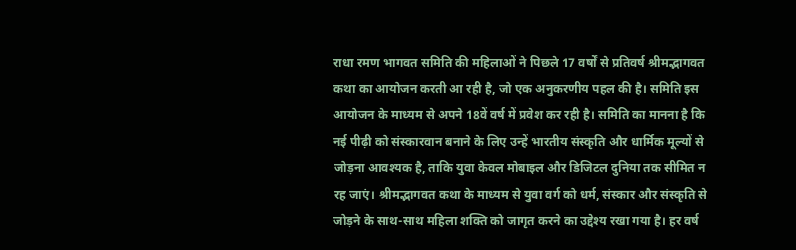राधा रमण भागवत समिति की महिलाओं ने पिछले 17 वर्षों से प्रतिवर्ष श्रीमद्भागवत कथा का आयोजन करती आ रही है, जो एक अनुकरणीय पहल की है। समिति इस आयोजन के माध्यम से अपने 18वें वर्ष में प्रवेश कर रही है। समिति का मानना है कि नई पीढ़ी को संस्कारवान बनाने के लिए उन्हें भारतीय संस्कृति और धार्मिक मूल्यों से जोड़ना आवश्यक है, ताकि युवा केवल मोबाइल और डिजिटल दुनिया तक सीमित न रह जाएं। श्रीमद्भागवत कथा के माध्यम से युवा वर्ग को धर्म, संस्कार और संस्कृति से जोड़ने के साथ-साथ महिला शक्ति को जागृत करने का उद्देश्य रखा गया है। हर वर्ष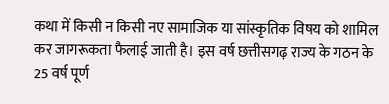कथा में किसी न किसी नए सामाजिक या सांस्कृतिक विषय को शामिल कर जागरूकता फैलाई जाती है। इस वर्ष छत्तीसगढ़ राज्य के गठन के 25 वर्ष पूर्ण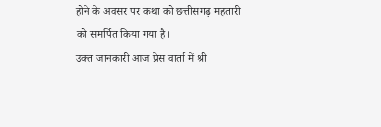होने के अवसर पर कथा को छत्तीसगढ़ महतारी को समर्पित किया गया है।
उक्त जानकारी आज प्रेस वार्ता में श्री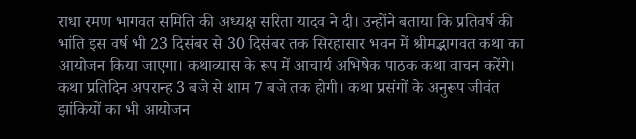राधा रमण भागवत समिति की अध्यक्ष सरिता यादव ने दी। उन्होंने बताया कि प्रतिवर्ष की भांति इस वर्ष भी 23 दिसंबर से 30 दिसंबर तक सिरहासार भवन में श्रीमद्भागवत कथा का आयोजन किया जाएगा। कथाव्यास के रूप में आचार्य अभिषेक पाठक कथा वाचन करेंगे। कथा प्रतिदिन अपरान्ह 3 बजे से शाम 7 बजे तक होगी। कथा प्रसंगों के अनुरूप जीवंत झांकियों का भी आयोजन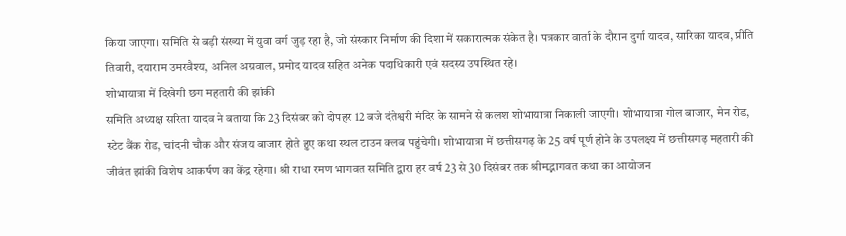किया जाएगा। समिति से बड़ी संख्या में युवा वर्ग जुड़ रहा है, जो संस्कार निर्माण की दिशा में सकारात्मक संकेत है। पत्रकार वार्ता के दौरान दुर्गा यादव, सारिका यादव, प्रीति तिवारी, दयाराम उमरवैश्य, अनिल अग्रवाल, प्रमोद यादव सहित अनेक पदाधिकारी एवं सदस्य उपस्थित रहे।
शोभायात्रा में दिखेगी छग महतारी की झांकी
समिति अध्यक्ष सरिता यादव ने बताया कि 23 दिसंबर को दोपहर 12 बजे दंतेश्वरी मंदिर के सामने से कलश शोभायात्रा निकाली जाएगी। शोभायात्रा गोल बाजार, मेन रोड, स्टेट बैंक रोड, चांदनी चौक और संजय बाजार होते हुए कथा स्थल टाउन क्लब पहुंचेगी। शोभायात्रा में छत्तीसगढ़ के 25 वर्ष पूर्ण होने के उपलक्ष्य में छत्तीसगढ़ महतारी की जीवंत झांकी विशेष आकर्षण का केंद्र रहेगा। श्री राधा रमण भागवत समिति द्वारा हर वर्ष 23 से 30 दिसंबर तक श्रीमद्भागवत कथा का आयोजन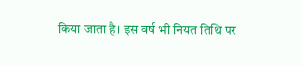किया जाता है। इस वर्ष भी नियत तिथि पर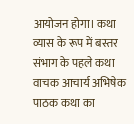आयोजन होगा। कथा व्यास के रूप में बस्तर संभाग के पहले कथा वाचक आचार्य अभिषेक पाठक कथा का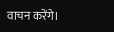वाचन करेंगे।